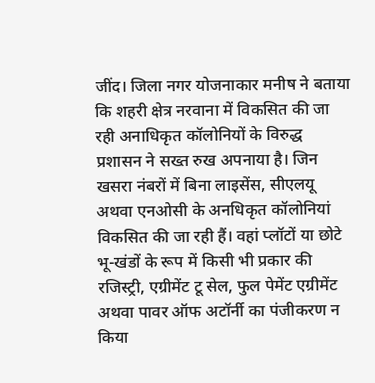जींद। जिला नगर योजनाकार मनीष ने बताया कि शहरी क्षेत्र नरवाना में विकसित की जा रही अनाधिकृत कॉलोनियों के विरुद्ध प्रशासन ने सख्त रुख अपनाया है। जिन खसरा नंबरों में बिना लाइसेंस, सीएलयू अथवा एनओसी के अनधिकृत कॉलोनियां विकसित की जा रही हैं। वहां प्लॉटों या छोटे भू-खंडों के रूप में किसी भी प्रकार की रजिस्ट्री, एग्रीमेंट टू सेल, फुल पेमेंट एग्रीमेंट अथवा पावर ऑफ अटॉर्नी का पंजीकरण न किया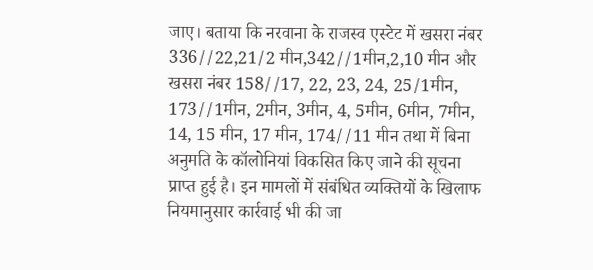जाए। बताया कि नरवाना के राजस्व एस्टेट में खसरा नंबर 336//22,21/2 मीन,342//1मीन,2,10 मीन और खसरा नंबर 158//17, 22, 23, 24, 25/1मीन, 173//1मीन, 2मीन, 3मीन, 4, 5मीन, 6मीन, 7मीन, 14, 15 मीन, 17 मीन, 174//11 मीन तथा में बिना अनुमति के कॉलोनियां विकसित किए जाने की सूचना प्राप्त हुई है। इन मामलों में संबंधित व्यक्तियों के खिलाफ नियमानुसार कार्रवाई भी की जा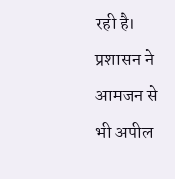रही है। प्रशासन ने आमजन से भी अपील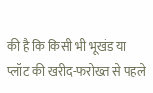की है कि किसी भी भूखंड या प्लॉट की खरीद-फरोख्त से पहले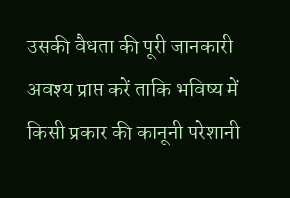उसकी वैधता की पूरी जानकारी अवश्य प्राप्त करें ताकि भविष्य में किसी प्रकार की कानूनी परेशानी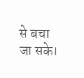से बचा जा सके।